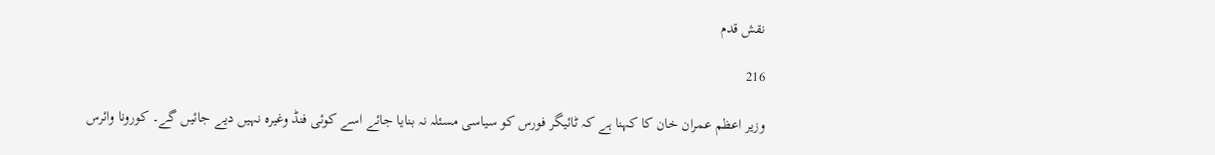نقش قدم

216

وزیر اعظم عمران خان کا کہنا ہے کہ ٹائیگر فورس کو سیاسی مسئلہ نہ بنایا جائے اسے کوئی فنڈ وغیرہ نہیں دیے جائیں گے۔ کورونا وائرس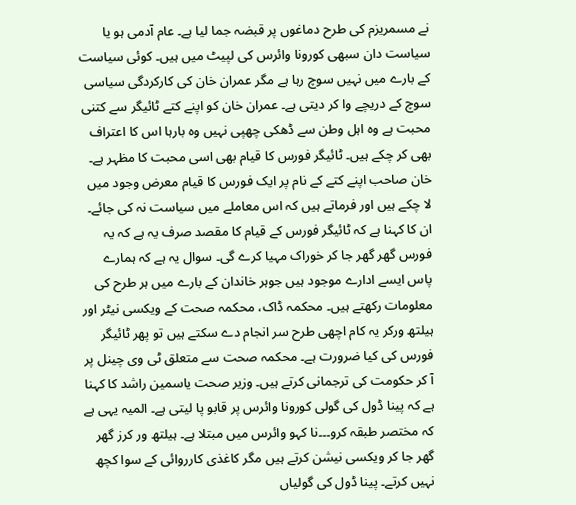نے مسمریزم کی طرح دماغوں پر قبضہ جما لیا ہے۔ عام آدمی ہو یا سیاست دان سبھی کورونا وائرس کی لپیٹ میں ہیں۔ کوئی سیاست کے بارے میں نہیں سوچ رہا ہے مگر عمران خان کی کارکردگی سیاسی سوچ کے دریچے وا کر دیتی ہے۔ عمران خان کو اپنے کتے ٹائیگر سے کتنی محبت ہے وہ اہل وطن سے ڈھکی چھپی نہیں وہ بارہا اس کا اعتراف بھی کر چکے ہیں۔ ٹائیگر فورس کا قیام بھی اسی محبت کا مظہر ہے۔ خان صاحب اپنے کتے کے نام پر ایک فورس کا قیام معرض وجود میں لا چکے ہیں اور فرماتے ہیں کہ اس معاملے میں سیاست نہ کی جائے۔ ان کا کہنا ہے کہ ٹائیگر فورس کے قیام کا مقصد صرف یہ ہے کہ یہ فورس گھر گھر جا کر خوراک مہیا کرے گی۔ سوال یہ ہے کہ ہمارے پاس ایسے ادارے موجود ہیں جوہر خاندان کے بارے میں ہر طرح کی معلومات رکھتے ہیں۔ محکمہ ڈاک، محکمہ صحت کے ویکسی نیٹر اور ہیلتھ ورکر یہ کام اچھی طرح سر انجام دے سکتے ہیں تو پھر ٹائیگر فورس کی کیا ضرورت ہے۔ محکمہ صحت سے متعلق ٹی وی چینل پر آ کر حکومت کی ترجمانی کرتے ہیں۔ وزیر صحت یاسمین راشد کا کہنا ہے کہ پینا ڈول کی گولی کورونا وائرس پر قابو پا لیتی ہے۔ المیہ یہی ہے کہ مختصر طبقہ کرو۔۔۔نا کہو وائرس میں مبتلا ہے۔ ہیلتھ ور کرز گھر گھر جا کر ویکسی نیشن کرتے ہیں مگر کاغذی کارروائی کے سوا کچھ نہیں کرتے۔ پینا ڈول کی گولیاں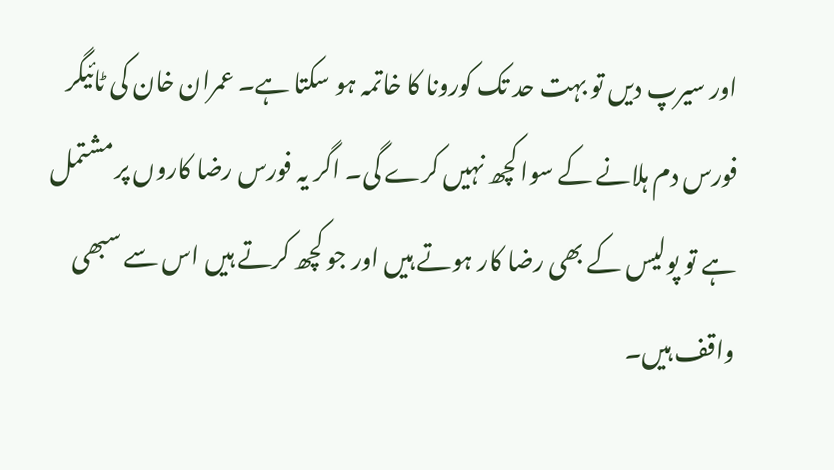اور سیرپ دیں تو بہت حد تک کورونا کا خاتمہ ہو سکتا ہے۔ عمران خان کی ٹائیگر فورس دم ہلانے کے سوا کچھ نہیں کرے گی۔ اگر یہ فورس رضا کاروں پر مشتمل ہے تو پولیس کے بھی رضا کار ہوتے ہیں اور جو کچھ کرتے ہیں اس سے سبھی واقف ہیں۔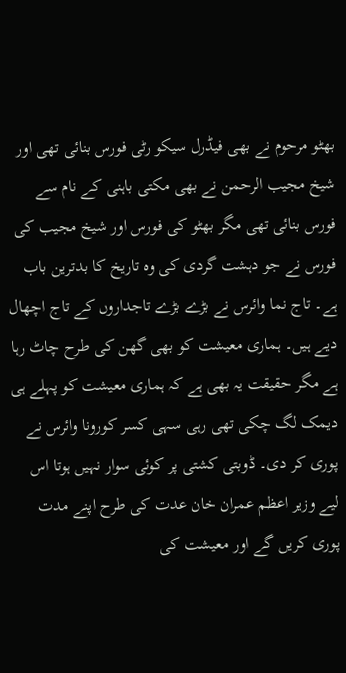بھٹو مرحوم نے بھی فیڈرل سیکو رٹی فورس بنائی تھی اور شیخ مجیب الرحمن نے بھی مکتی باہنی کے نام سے فورس بنائی تھی مگر بھٹو کی فورس اور شیخ مجیب کی فورس نے جو دہشت گردی کی وہ تاریخ کا بدترین باب ہے۔ تاج نما وائرس نے بڑے بڑے تاجداروں کے تاج اچھال دیے ہیں۔ ہماری معیشت کو بھی گھن کی طرح چاٹ رہا ہے مگر حقیقت یہ بھی ہے کہ ہماری معیشت کو پہلے ہی دیمک لگ چکی تھی رہی سہی کسر کورونا وائرس نے پوری کر دی۔ ڈوبتی کشتی پر کوئی سوار نہیں ہوتا اس لیے وزیر اعظم عمران خان عدت کی طرح اپنے مدت پوری کریں گے اور معیشت کی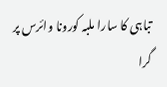تباہی کا سارا ملبہ کورونا وائرس پر گرا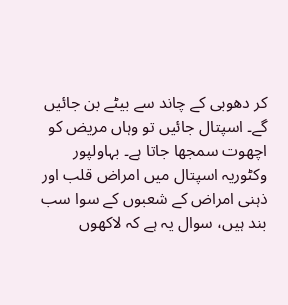کر دھوبی کے چاند سے بیٹے بن جائیں گے۔ اسپتال جائیں تو وہاں مریض کو اچھوت سمجھا جاتا ہے۔ بہاولپور وکٹوریہ اسپتال میں امراض قلب اور ذہنی امراض کے شعبوں کے سوا سب بند ہیں، سوال یہ ہے کہ لاکھوں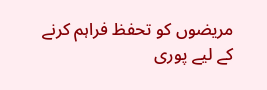مریضوں کو تحفظ فراہم کرنے کے لیے پوری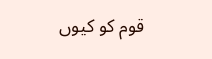قوم کو کیوں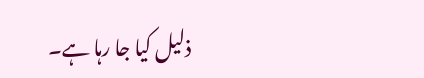ذلیل کیا جا رہا ہے۔